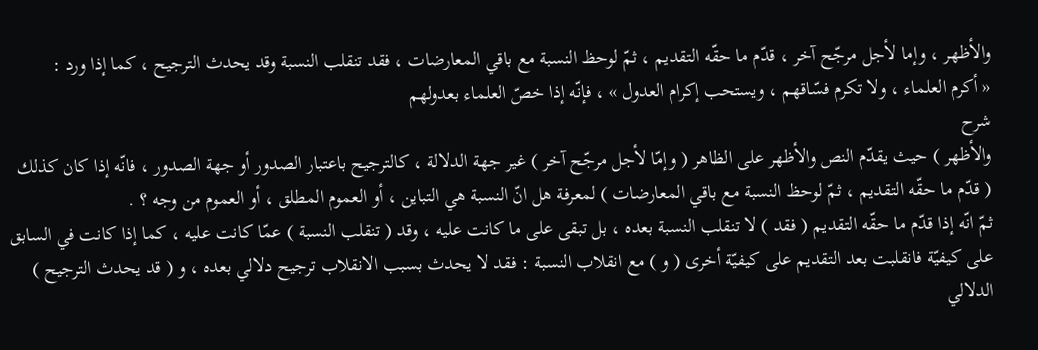والأظهر ، وإما لأجل مرجّح آخر ، قدّم ما حقّه التقديم ، ثمّ لوحظ النسبة مع باقي المعارضات ، فقد تنقلب النسبة وقد يحدث الترجيح ، كما إذا ورد :
« أكرم العلماء ، ولا تكرم فسّاقهم ، ويستحب إكرام العدول » ، فإنّه إذا خصّ العلماء بعدولهم
شرح
والأظهر ) حيث يقدّم النص والأظهر على الظاهر ( وإمّا لأجل مرجّح آخر ) غير جهة الدلالة ، كالترجيح باعتبار الصدور أو جهة الصدور ، فانّه إذا كان كذلك ( قدّم ما حقّه التقديم ، ثمّ لوحظ النسبة مع باقي المعارضات ) لمعرفة هل انّ النسبة هي التباين ، أو العموم المطلق ، أو العموم من وجه ؟ .
ثمّ انّه إذا قدّم ما حقّه التقديم ( فقد ) لا تنقلب النسبة بعده ، بل تبقى على ما كانت عليه ، وقد ( تنقلب النسبة ) عمّا كانت عليه ، كما إذا كانت في السابق على كيفيّة فانقلبت بعد التقديم على كيفيّة أخرى ( و ) مع انقلاب النسبة : فقد لا يحدث بسبب الانقلاب ترجيح دلالي بعده ، و ( قد يحدث الترجيح ) الدلالي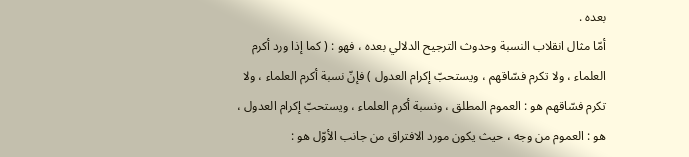بعده .
أمّا مثال انقلاب النسبة وحدوث الترجيح الدلالي بعده ، فهو : ( كما إذا ورد أكرم العلماء ، ولا تكرم فسّاقهم ، ويستحبّ إكرام العدول ) فإنّ نسبة أكرم العلماء ، ولا تكرم فسّاقهم هو : العموم المطلق ، ونسبة أكرم العلماء ، ويستحبّ إكرام العدول ، هو : العموم من وجه ، حيث يكون مورد الافتراق من جانب الأوّل هو :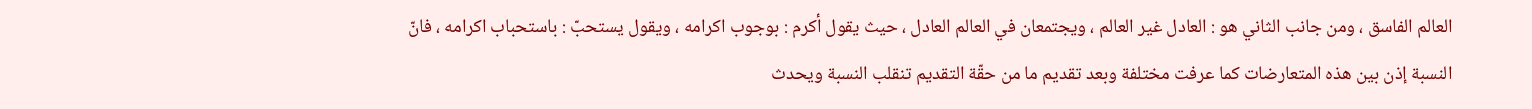العالم الفاسق ، ومن جانب الثاني هو : العادل غير العالم ، ويجتمعان في العالم العادل ، حيث يقول أكرم : بوجوب اكرامه ، ويقول يستحبّ : باستحباب اكرامه ، فانّ النسبة إذن بين هذه المتعارضات كما عرفت مختلفة وبعد تقديم ما من حقّة التقديم تنقلب النسبة ويحدث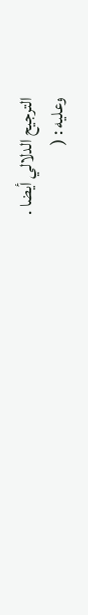الترجيح الدلالي أيضا .
وعليه : (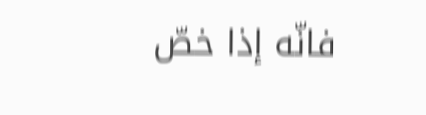فانّه إذا خصّ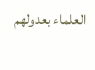العلماء بعدولهم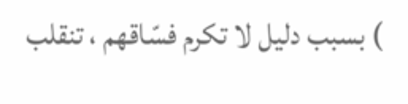) بسبب دليل لا تكرم فسّاقهم ، تنقلب